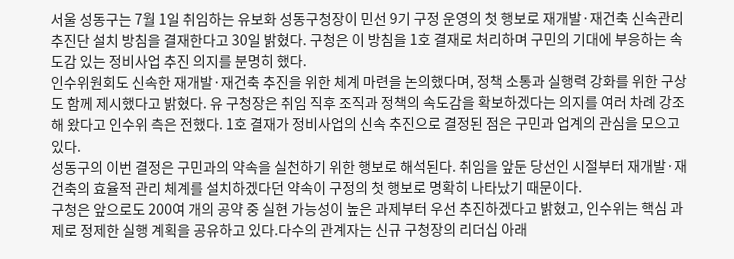서울 성동구는 7월 1일 취임하는 유보화 성동구청장이 민선 9기 구정 운영의 첫 행보로 재개발·재건축 신속관리추진단 설치 방침을 결재한다고 30일 밝혔다. 구청은 이 방침을 1호 결재로 처리하며 구민의 기대에 부응하는 속도감 있는 정비사업 추진 의지를 분명히 했다.
인수위원회도 신속한 재개발·재건축 추진을 위한 체계 마련을 논의했다며, 정책 소통과 실행력 강화를 위한 구상도 함께 제시했다고 밝혔다. 유 구청장은 취임 직후 조직과 정책의 속도감을 확보하겠다는 의지를 여러 차례 강조해 왔다고 인수위 측은 전했다. 1호 결재가 정비사업의 신속 추진으로 결정된 점은 구민과 업계의 관심을 모으고 있다.
성동구의 이번 결정은 구민과의 약속을 실천하기 위한 행보로 해석된다. 취임을 앞둔 당선인 시절부터 재개발·재건축의 효율적 관리 체계를 설치하겠다던 약속이 구정의 첫 행보로 명확히 나타났기 때문이다.
구청은 앞으로도 200여 개의 공약 중 실현 가능성이 높은 과제부터 우선 추진하겠다고 밝혔고, 인수위는 핵심 과제로 정제한 실행 계획을 공유하고 있다.다수의 관계자는 신규 구청장의 리더십 아래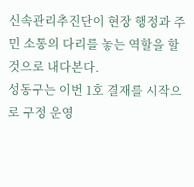신속관리추진단이 현장 행정과 주민 소통의 다리를 놓는 역할을 할 것으로 내다본다.
성동구는 이번 1호 결재를 시작으로 구정 운영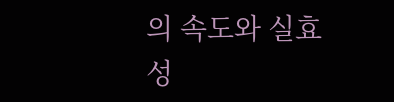의 속도와 실효성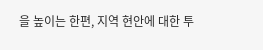을 높이는 한편, 지역 현안에 대한 투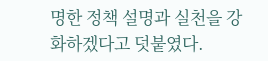명한 정책 설명과 실천을 강화하겠다고 덧붙였다.